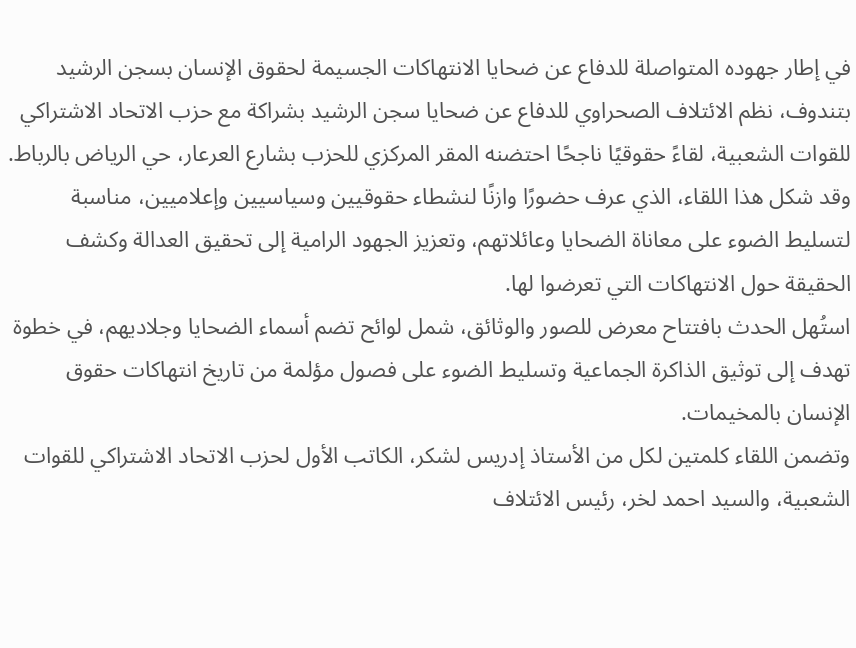في إطار جهوده المتواصلة للدفاع عن ضحايا الانتهاكات الجسيمة لحقوق الإنسان بسجن الرشيد بتندوف، نظم الائتلاف الصحراوي للدفاع عن ضحايا سجن الرشيد بشراكة مع حزب الاتحاد الاشتراكي للقوات الشعبية، لقاءً حقوقيًا ناجحًا احتضنه المقر المركزي للحزب بشارع العرعار، حي الرياض بالرباط.
وقد شكل هذا اللقاء، الذي عرف حضورًا وازنًا لنشطاء حقوقيين وسياسيين وإعلاميين، مناسبة لتسليط الضوء على معاناة الضحايا وعائلاتهم، وتعزيز الجهود الرامية إلى تحقيق العدالة وكشف الحقيقة حول الانتهاكات التي تعرضوا لها.
استُهل الحدث بافتتاح معرض للصور والوثائق، شمل لوائح تضم أسماء الضحايا وجلاديهم، في خطوة تهدف إلى توثيق الذاكرة الجماعية وتسليط الضوء على فصول مؤلمة من تاريخ انتهاكات حقوق الإنسان بالمخيمات.
وتضمن اللقاء كلمتين لكل من الأستاذ إدريس لشكر، الكاتب الأول لحزب الاتحاد الاشتراكي للقوات الشعبية، والسيد احمد لخر، رئيس الائتلاف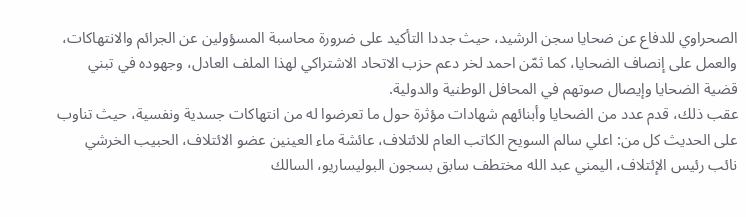الصحراوي للدفاع عن ضحايا سجن الرشيد، حيث جددا التأكيد على ضرورة محاسبة المسؤولين عن الجرائم والانتهاكات، والعمل على إنصاف الضحايا، كما ثمّن احمد لخر دعم حزب الاتحاد الاشتراكي لهذا الملف العادل، وجهوده في تبني قضية الضحايا وإيصال صوتهم في المحافل الوطنية والدولية.
عقب ذلك، قدم عدد من الضحايا وأبنائهم شهادات مؤثرة حول ما تعرضوا له من انتهاكات جسدية ونفسية، حيث تناوب على الحديث كل من: اعلي سالم السويح الكاتب العام للائتلاف، عائشة ماء العينين عضو الائتلاف، الحبيب الخرشي نائب رئيس الإئتلاف، اليمني عبد الله مختطف سابق بسجون البوليساريو، السالك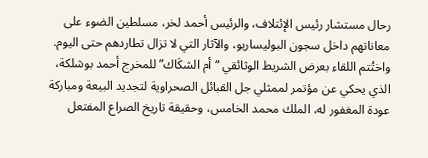رحال مستشار رئيس الإئتلاف، والرئيس أحمد لخر، مسلطين الضوء على معاناتهم داخل سجون البوليساريو، والآثار التي لا تزال تطاردهم حتى اليوم.
واختُتم اللقاء بعرض الشريط الوثائقي “أم الشكَاك” للمخرج أحمد بوشلكة، الذي يحكي عن مؤتمر لممثلي جل القبائل الصحراوية لتجديد البيعة ومباركة عودة المغفور له، الملك محمد الخامس، وحقيقة تاريخ الصراع المفتعل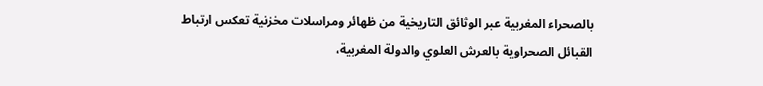بالصحراء المغربية عبر الوثائق التاريخية من ظهائر ومراسلات مخزنية تعكس ارتباط القبائل الصحراوية بالعرش العلوي والدولة المغربية،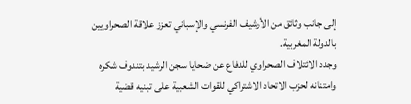إلى جانب وثائق من الأرشيف الفرنسي والإسباني تعزز علاقة الصحراويين بالدولة المغربية.
وجدد الائتلاف الصحراوي للدفاع عن ضحايا سجن الرشيد بتندوف شكره وامتنانه لحزب الاتحاد الاشتراكي للقوات الشعبية على تبنيه قضية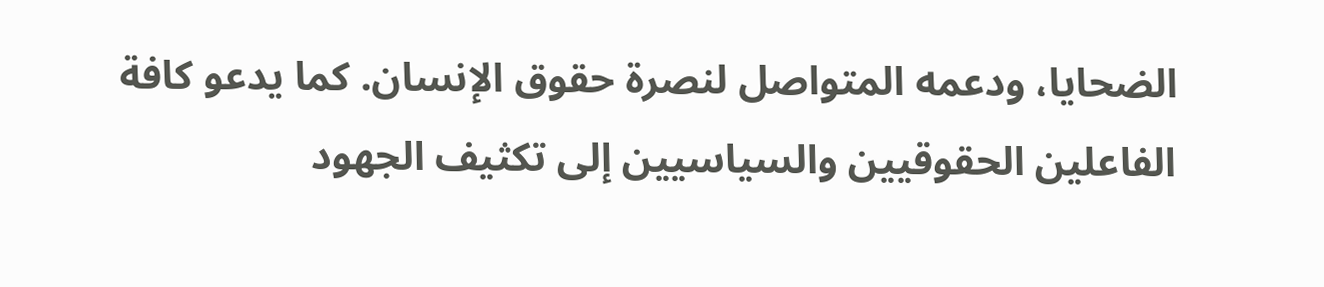الضحايا، ودعمه المتواصل لنصرة حقوق الإنسان. كما يدعو كافة الفاعلين الحقوقيين والسياسيين إلى تكثيف الجهود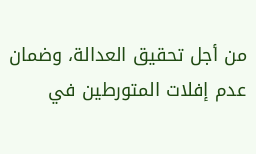من أجل تحقيق العدالة، وضمان عدم إفلات المتورطين في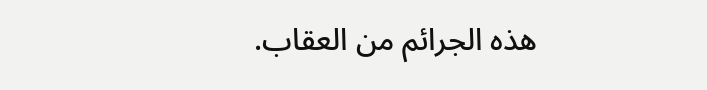هذه الجرائم من العقاب.